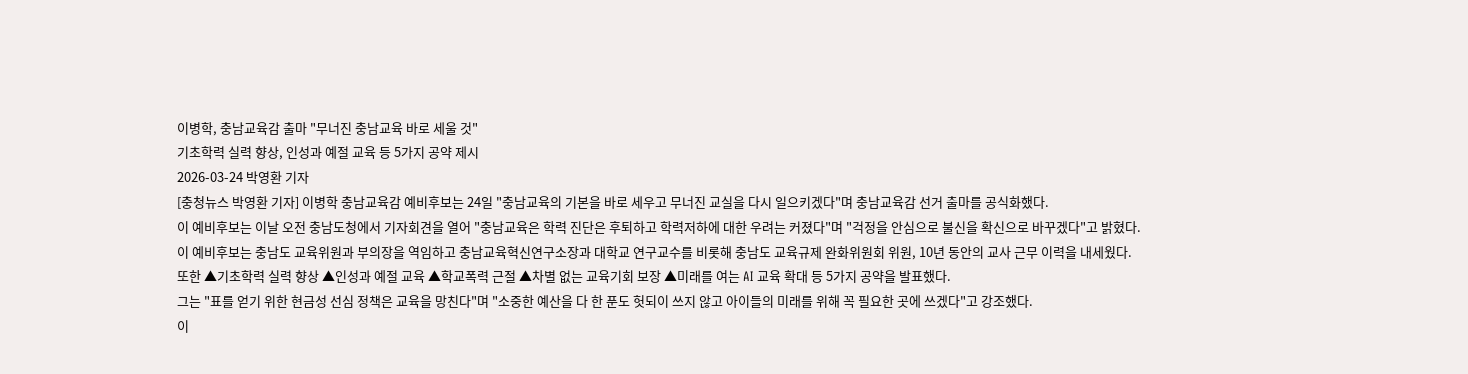이병학, 충남교육감 출마 "무너진 충남교육 바로 세울 것"
기초학력 실력 향상, 인성과 예절 교육 등 5가지 공약 제시
2026-03-24 박영환 기자
[충청뉴스 박영환 기자] 이병학 충남교육감 예비후보는 24일 "충남교육의 기본을 바로 세우고 무너진 교실을 다시 일으키겠다"며 충남교육감 선거 출마를 공식화했다.
이 예비후보는 이날 오전 충남도청에서 기자회견을 열어 "충남교육은 학력 진단은 후퇴하고 학력저하에 대한 우려는 커졌다"며 "걱정을 안심으로 불신을 확신으로 바꾸겠다"고 밝혔다.
이 예비후보는 충남도 교육위원과 부의장을 역임하고 충남교육혁신연구소장과 대학교 연구교수를 비롯해 충남도 교육규제 완화위원회 위원, 10년 동안의 교사 근무 이력을 내세웠다.
또한 ▲기초학력 실력 향상 ▲인성과 예절 교육 ▲학교폭력 근절 ▲차별 없는 교육기회 보장 ▲미래를 여는 AI 교육 확대 등 5가지 공약을 발표했다.
그는 "표를 얻기 위한 현금성 선심 정책은 교육을 망친다"며 "소중한 예산을 다 한 푼도 헛되이 쓰지 않고 아이들의 미래를 위해 꼭 필요한 곳에 쓰겠다"고 강조했다.
이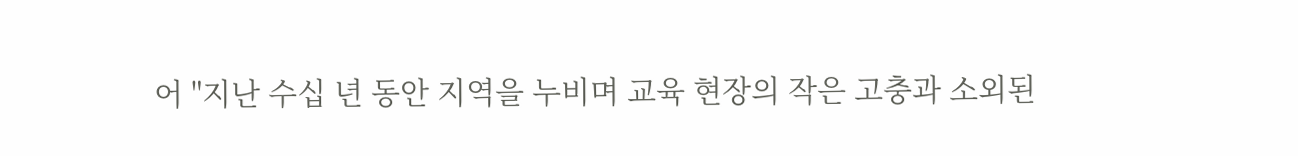어 "지난 수십 년 동안 지역을 누비며 교육 현장의 작은 고충과 소외된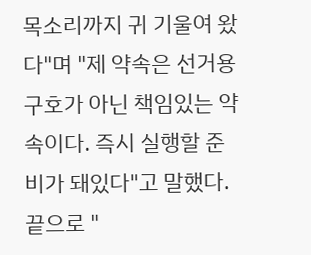목소리까지 귀 기울여 왔다"며 "제 약속은 선거용 구호가 아닌 책임있는 약속이다. 즉시 실행할 준비가 돼있다"고 말했다.
끝으로 "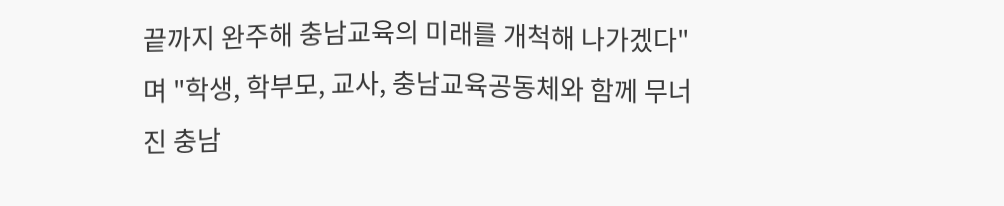끝까지 완주해 충남교육의 미래를 개척해 나가겠다"며 "학생, 학부모, 교사, 충남교육공동체와 함께 무너진 충남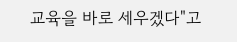교육을 바로 세우겠다"고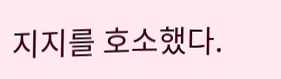지지를 호소했다.